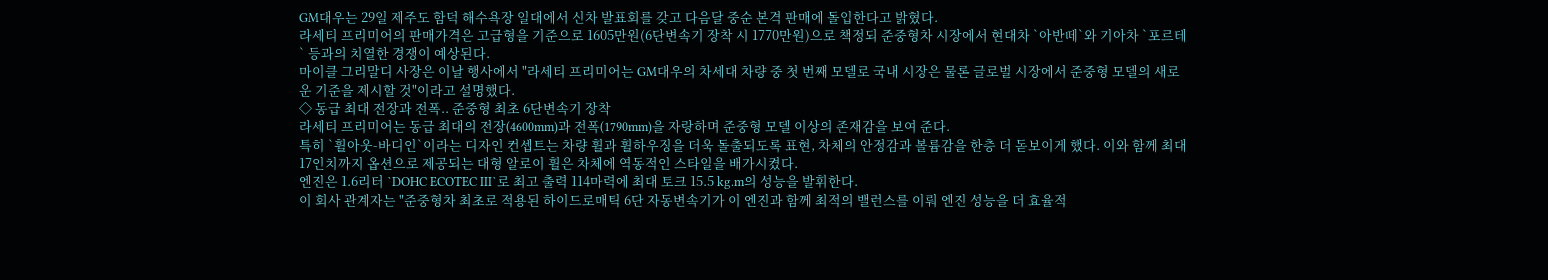GM대우는 29일 제주도 함덕 해수욕장 일대에서 신차 발표회를 갖고 다음달 중순 본격 판매에 돌입한다고 밝혔다.
라세티 프리미어의 판매가격은 고급형을 기준으로 1605만원(6단변속기 장착 시 1770만원)으로 책정되 준중형차 시장에서 현대차 `아반떼`와 기아차 `포르테` 등과의 치열한 경쟁이 예상된다.
마이클 그리말디 사장은 이날 행사에서 "라세티 프리미어는 GM대우의 차세대 차량 중 첫 번째 모델로 국내 시장은 물론 글로벌 시장에서 준중형 모델의 새로운 기준을 제시할 것"이라고 설명했다.
◇ 동급 최대 전장과 전폭.. 준중형 최초 6단변속기 장착
라세티 프리미어는 동급 최대의 전장(4600mm)과 전폭(1790mm)을 자랑하며 준중형 모델 이상의 존재감을 보여 준다.
특히 `휠아웃-바디인`이라는 디자인 컨셉트는 차량 휠과 휠하우징을 더욱 돌출되도록 표현, 차체의 안정감과 볼륨감을 한층 더 돋보이게 했다. 이와 함께 최대 17인치까지 옵션으로 제공되는 대형 알로이 휠은 차체에 역동적인 스타일을 배가시켰다.
엔진은 1.6리터 `DOHC ECOTEC III`로 최고 출력 114마력에 최대 토크 15.5 kg.m의 성능을 발휘한다.
이 회사 관계자는 "준중형차 최초로 적용된 하이드로매틱 6단 자동변속기가 이 엔진과 함께 최적의 밸런스를 이뤄 엔진 성능을 더 효율적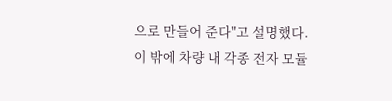으로 만들어 준다"고 설명했다.
이 밖에 차량 내 각종 전자 모듈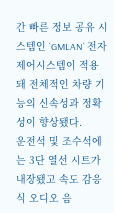간 빠른 정보 공유 시스템인 `GMLAN` 전자제어시스템이 적용 돼 전체적인 차량 기능의 신속성과 정확성이 향상됐다.
운전석 및 조수석에는 3단 열선 시트가 내장됐고 속도 감응식 오디오 음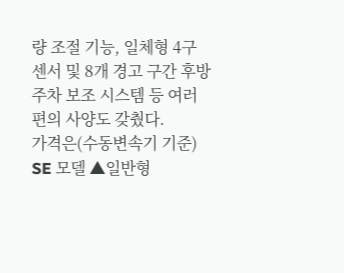량 조절 기능, 일체형 4구 센서 및 8개 경고 구간 후방주차 보조 시스템 등 여러 편의 사양도 갖췄다.
가격은(수동변속기 기준) SE 모델 ▲일반형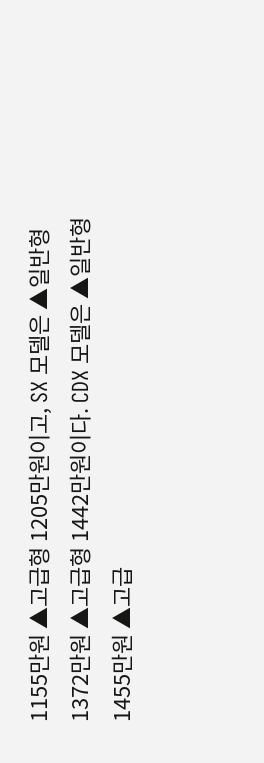1155만원 ▲고급형 1205만원이고, SX 모델은 ▲일반형 1372만원 ▲고급형 1442만원이다. CDX 모델은 ▲일반형 1455만원 ▲고급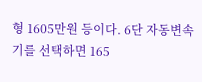형 1605만원 등이다. 6단 자동변속기를 선택하면 165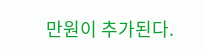만원이 추가된다.